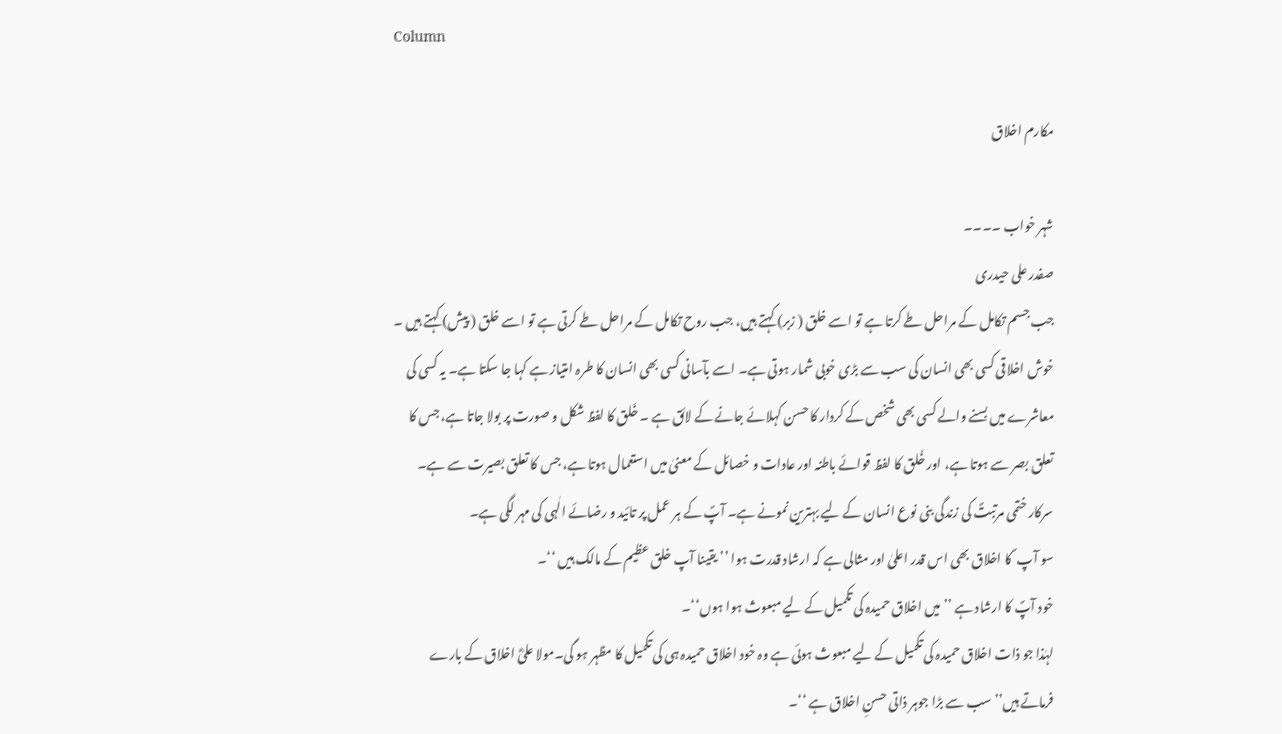Column

مکارم اخلاق

شہر خواب ۔۔۔۔
صفدر علی حیدری
جب جسم تکامل کے مراحل طے کرتا ہے تو اسے خلق ( زبر) کہتے ہیں، جب روح تکامل کے مراحل طے کرتی ہے تو اسے خلق ( پیش) کہتے ہیں ۔
خوش اخلاقی کسی بھی انسان کی سب سے بڑی خوبی شمار ہوتی ہے۔ اسے بآسانی کسی بھی انسان کا طرہ امتیاز ہے کہا جا سکتا ہے۔ یہ کسی کی معاشرے میں بسنے والے کسی بھی شخص کے کردار کا حسن کہلائے جانے کے لائق ہے ۔ خَلق کا لفظ شکل و صورت پر بولا جاتا ہے، جس کا تعلق بصر سے ہوتا ہے، اور خُلق کا لفظ قوائے باطنہ اور عادات و خصائل کے معنیٰ میں استعمال ہوتا ہے، جس کا تعلق بصیرت سے ہے۔
سرکار ختمی مرتبتؐ کی زندگی بنی نوع انسان کے لیے بہترین نمونے ہے۔ آپؐ کے ہر عمل پر تائید و رضائے الٰہی کی مہر لگی ہے۔
سو آپ ؐ کا اخلاق بھی اس قدر اعلیٰ اور مثالی ہے کہ ارشاد قدرت ہوا ’’ یقینا آپ خلق عظیم کے مالک ہیں ‘‘۔
خود آپؐ کا ارشاد ہے ’’ میں اخلاق حمیدہ کی تکمیل کے لیے مبعوث ہوا ہوں‘‘۔
لہٰذا جو ذات اخلاق حمیدہ کی تکمیل کے لیے مبعوث ہوئی ہے وہ خود اخلاق حمیدہ ہی کی تکمیل کا مظہر ہو گی۔مولا علیؓ اخلاق کے بارے فرماتے ہیں’’ سب سے بڑا جوہر ذاتی حسنِ اخلاق ہے ‘‘۔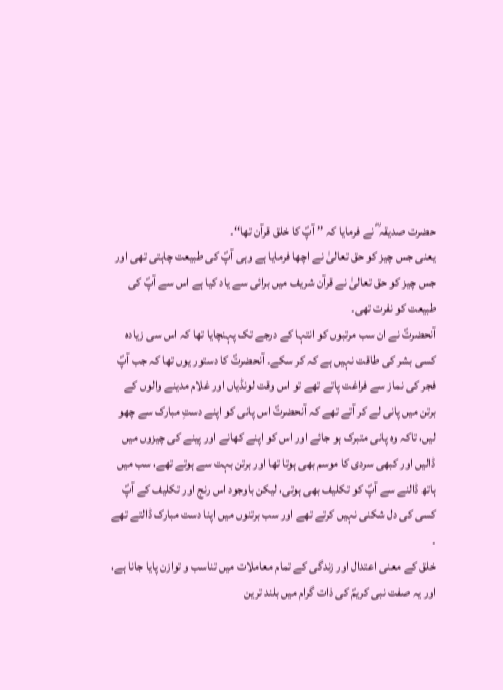حضرت صدیقہ ؓ نے فرمایا کہ ’’ آپؐ کا خلق قرآن تھا‘‘۔
یعنی جس چیز کو حق تعالیٰ نے اچھا فرمایا ہے وہی آپؐ کی طبیعت چاہتی تھی اور جس چیز کو حق تعالیٰ نے قرآن شریف میں برائی سے یاد کیا ہے اس سے آپؐ کی طبیعت کو نفرت تھی۔
آنحضرتؐ نے ان سب مرتبوں کو انتہا کے درجے تک پہنچایا تھا کہ اس سی زیادہ کسی بشر کی طاقت نہیں ہے کہ کر سکے۔ آنحضرتؐ کا دستور یوں تھا کہ جب آپؐ فجر کی نماز سے فراغت پاتے تھے تو اس وقت لونڈیاں اور غلام مدینے والوں کے برتن میں پانی لے کر آتے تھے کہ آنحضرتؐ اس پانی کو اپنے دستِ مبارک سے چھو لیں، تاکہ وہ پانی متبرک ہو جائے اور اس کو اپنے کھانے اور پینے کی چیزوں میں ڈالیں اور کبھی سردی کا موسم بھی ہوتا تھا اور برتن بہت سے ہوتے تھے، سب میں ہاتھ ڈالنے سے آپؐ کو تکلیف بھی ہوتی، لیکن باوجود اس رنج اور تکلیف کے آپؐ کسی کی دل شکنی نہیں کرتے تھے اور سب برتنوں میں اپنا دست مبارک ڈالتے تھے ۔
خلق کے معنی اعتدال اور زندگی کے تمام معاملات میں تناسب و توازن پایا جانا ہے، اور یہ صفت نبی کریمؐ کی ذات گرام میں بلند ترین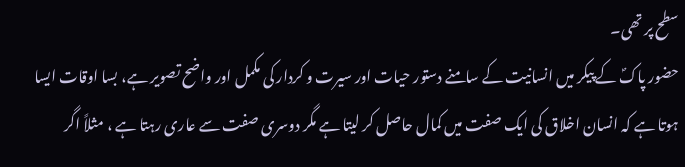سطح پر تھی۔
حضور پاکؐ کے پیکر میں انسانیت کے سامنے دستور حیات اور سیرت و کردار کی مکمل اور واضح تصویر ہے، بسا اوقات ایسا ہوتا ہے کہ انسان اخلاق کی ایک صفت میں کمال حاصل کر لیتا ہے مگر دوسری صفت سے عاری رہتا ہے ، مثلاً اگر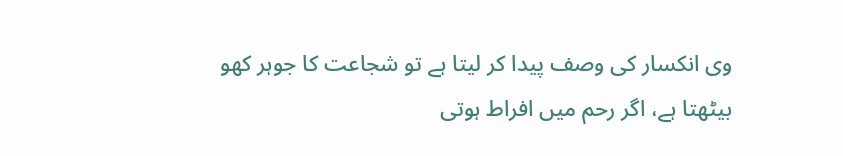وی انکسار کی وصف پیدا کر لیتا ہے تو شجاعت کا جوہر کھو بیٹھتا ہے، اگر رحم میں افراط ہوتی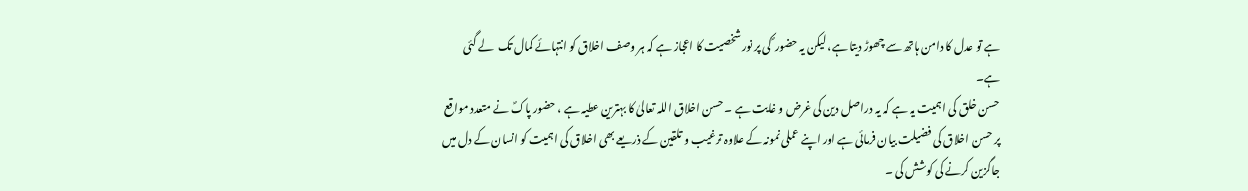ہے تو عدل کا دامن ہاتھ سے چھوڑ دیتا ہے، لیکن یہ حضور ؐ کی پر نور شخصیت کا اعجاز ہے کہ ہر وصف اخلاق کو انتہائے کمال تک  لے گئی ہے۔
حسن خلق کی اہمیت یہ ہے کہ یہ دراصل دین کی غرض و غایت ہے ۔ حسن اخلاق اللہ تعالیٰ کا بہترین عطیہ ہے ، حضور پاکؐ نے متعدد مواقع پر حسن اخلاق کی فضیلت بیان فرمائی ہے اور اپنے عملی نمونہ کے علاوہ ترغیب و تلقین کے ذریعے بھی اخلاق کی اہمیت کو انسان کے دل میں جاگزین کرنے کی کوشش کی ۔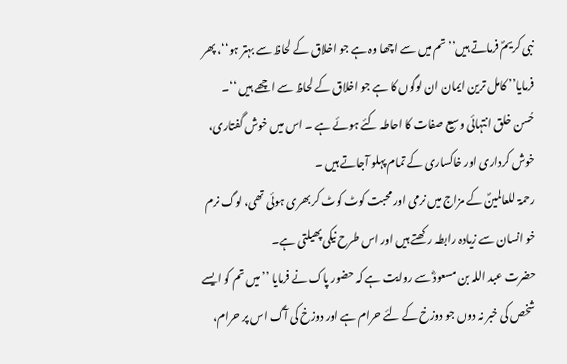نبی کریمؐ فرماتے ہیں’’ تم میں سے اچھا وہ ہے جو اخلاق کے لحاظ سے بہتر ہو‘‘، پھر فرمایا’’ کامل ترین ایمان ان لوگوں کا ہے جو اخلاق کے لحاظ سے اچھے ہیں ‘‘۔
حُسن خلق انتہائی وسیع صفات کا احاطہ کئے ہوئے ہے ۔ اس میں خوش گفتاری، خوش کرداری اور خاکساری کے تمام پہلو آجاتے ہیں ۔
رحمۃ للعالمینؐ کے مزاج میں نرمی اور محبت کوٹ کوٹ کر بھری ہوئی تھی، لوگ نرم خو انسان سے زیادہ رابطہ رکھتے ہیں اور اس طرح نیکی پھیلتی ہے۔
حضرت عبد اللہ بن مسعودؓ سے روایت ہے کہ حضور پاک نے فرمایا ’’ میں تم کو ایسے شخص کی خبر نہ دوں جو دوزخ کے لئے حرام ہے اور دوزخ کی آگ اس پر حرام،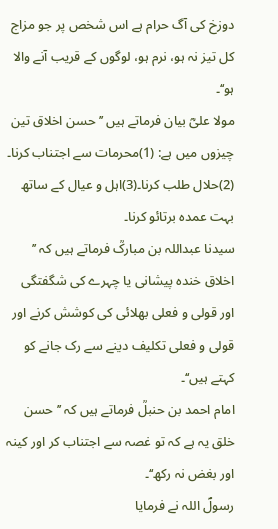دوزخ کی آگ حرام ہے اس شخص پر جو مزاج کل تیز نہ ہو، نرم ہو، لوگوں کے قریب آنے والا ہو‘‘۔
مولا علیؓ بیان فرماتے ہیں ’’ حسن اخلاق تین چیزوں میں ہے: (1)محرمات سے اجتناب کرنا۔ (2)حلال طلب کرنا۔(3)اہل و عیال کے ساتھ بہت عمدہ برتائو کرنا۔
سیدنا عبداللہ بن مبارکؒ فرماتے ہیں کہ ’’ اخلاق خندہ پیشانی یا چہرے کی شگفتگی اور قولی و فعلی بھلائی کی کوشش کرنے اور قولی و فعلی تکلیف دینے سے رک جانے کو کہتے ہیں‘‘۔
امام احمد بن حنبلؒ فرماتے ہیں کہ ’’ حسن خلق یہ ہے کہ تو غصہ سے اجتناب کر اور کینہ اور بغض نہ رکھ‘‘۔
رسولؐ اللہ نے فرمایا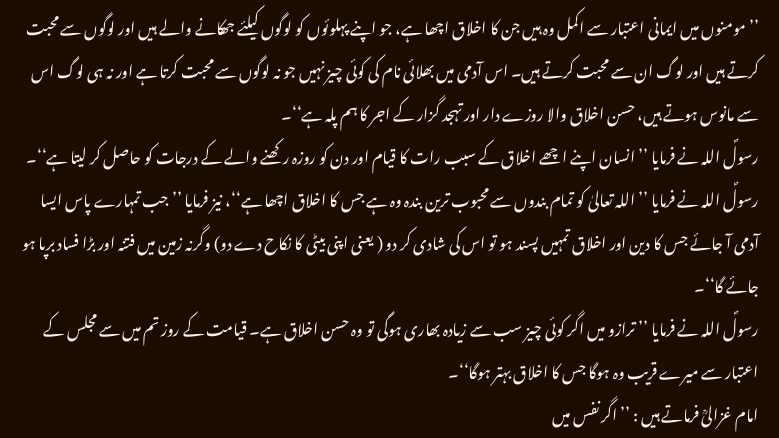’’ مومنوں میں ایمانی اعتبار سے اکمل وہ ہیں جن کا اخلاق اچھا ہے، جو اپنے پہلوئوں کو لوگوں کیلئے جھکانے والے ہیں اور لوگوں سے محبت کرتے ہیں اور لوگ ان سے محبت کرتے ہیں۔ اس آدمی میں بھلائی نام کی کوئی چیز نہیں جو نہ لوگوں سے محبت کرتا ہے اور نہ ہی لوگ اس سے مانوس ہوتے ہیں، حسن اخلاق والا روزے دار اور تہجد گزار کے اجر کا ہم پلہ ہے‘‘۔
رسولؐ اللہ نے فرمایا ’’ انسان اپنے اچھے اخلاق کے سبب رات کا قیام اور دن کو روزہ رکھنے والے کے درجات کو حاصل کر لیتا ہے‘‘۔
رسولؐ اللہ نے فرمایا ’’ اللہ تعالیٰ کو تمام بندوں سے محبوب ترین بندہ وہ ہے جس کا اخلاق اچھا ہے‘‘، نیز فرمایا ’’ جب تمہارے پاس ایسا آدمی آ جائے جس کا دین اور اخلاق تمہیں پسند ہو تو اس کی شادی کر دو ( یعنی اپنی بیٹی کا نکاح دے دو) وگرنہ زمین میں فتنہ اور بڑا فساد برپا ہو جائے گا‘‘۔
رسولؐ اللہ نے فرمایا ’’ ترازو میں اگر کوئی چیز سب سے زیادہ بھاری ہوگی تو وہ حسن اخلاق ہے۔ قیامت کے روز تم میں سے مجلس کے اعتبار سے میرے قریب وہ ہوگا جس کا اخلاق بہتر ہوگا‘‘۔
امام غزالیؒ فرماتے ہیں : ’’ اگر نفس میں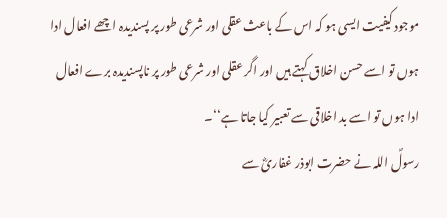موجود کیفیت ایسی ہو کہ اس کے باعث عقلی اور شرعی طور پر پسندیدہ اچھے افعال ادا ہوں تو اسے حسن اخلاق کہتے ہیں اور اگر عقلی اور شرعی طور پر ناپسندیدہ برے افعال ادا ہوں تو اسے بد اخلاقی سے تعبیر کیا جاتا ہے‘‘۔
رسولؐ اللہ نے حضرت ابوذر غفاریؓ سے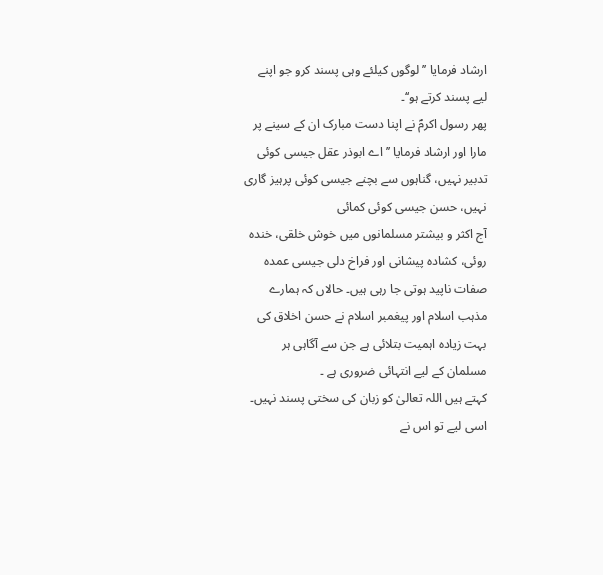ارشاد فرمایا ’’ لوگوں کیلئے وہی پسند کرو جو اپنے لیے پسند کرتے ہو‘‘۔
پھر رسول اکرمؐ نے اپنا دست مبارک ان کے سینے پر مارا اور ارشاد فرمایا ’’ اے ابوذر عقل جیسی کوئی تدبیر نہیں، گناہوں سے بچنے جیسی کوئی پرہیز گاری نہیں، حسن جیسی کوئی کمائی
آج اکثر و بیشتر مسلمانوں میں خوش خلقی، خندہ روئی، کشادہ پیشانی اور فراخ دلی جیسی عمدہ صفات ناپید ہوتی جا رہی ہیں۔ حالاں کہ ہمارے مذہب اسلام اور پیغمبر اسلام نے حسن اخلاق کی بہت زیادہ اہمیت بتلائی ہے جن سے آگاہی ہر مسلمان کے لیے انتہائی ضروری ہے ۔
کہتے ہیں اللہ تعالیٰ کو زبان کی سختی پسند نہیں۔ اسی لیے تو اس نے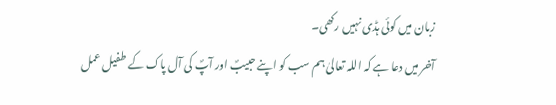زبان میں کوئی ہڈی نہیں رکھی۔
آخر میں دعا ہے کہ اللہ تعالیٰ ہم سب کو اپنے حبیبؐ اور آپؐ کی آل پاک کے طفیل عمل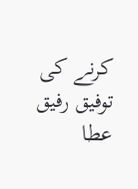کرنے کی توفیق رفیق عطا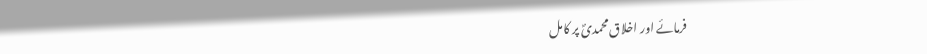فرمائے اور اخلاق محمدیؐ پر کامل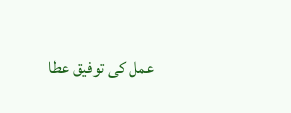عمل کی توفیق عطا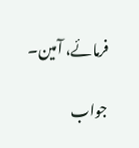فرمائے، آمین۔

جواب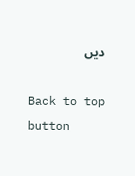دیں

Back to top button